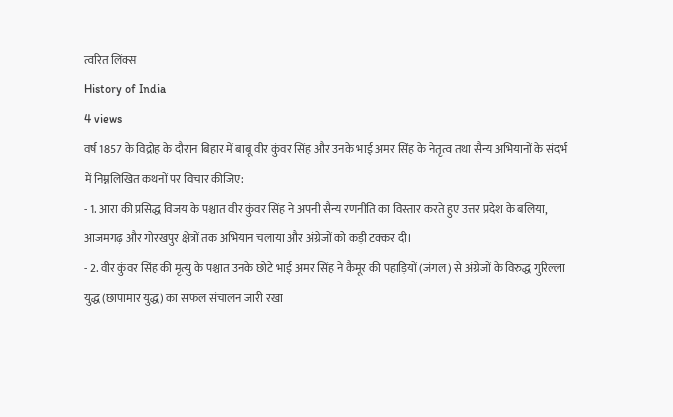त्वरित लिंक्स
History of India
4 views
वर्ष 1857 के विद्रोह के दौरान बिहार में बाबू वीर कुंवर सिंह और उनके भाई अमर सिंह के नेतृत्व तथा सैन्य अभियानों के संदर्भ में निम्नलिखित कथनों पर विचार कीजिए:
- 1. आरा की प्रसिद्ध विजय के पश्चात वीर कुंवर सिंह ने अपनी सैन्य रणनीति का विस्तार करते हुए उत्तर प्रदेश के बलिया, आजमगढ़ और गोरखपुर क्षेत्रों तक अभियान चलाया और अंग्रेजों को कड़ी टक्कर दी।
- 2. वीर कुंवर सिंह की मृत्यु के पश्चात उनके छोटे भाई अमर सिंह ने कैमूर की पहाड़ियों (जंगल) से अंग्रेजों के विरुद्ध गुरिल्ला युद्ध (छापामार युद्ध) का सफल संचालन जारी रखा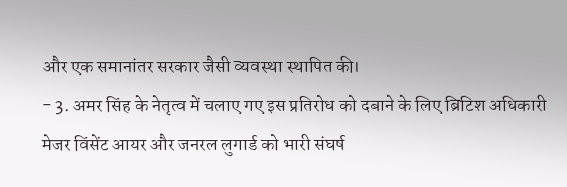और एक समानांतर सरकार जैसी व्यवस्था स्थापित की।
- 3. अमर सिंह के नेतृत्व में चलाए गए इस प्रतिरोध को दबाने के लिए ब्रिटिश अधिकारी मेजर विंसेंट आयर और जनरल लुगार्ड को भारी संघर्ष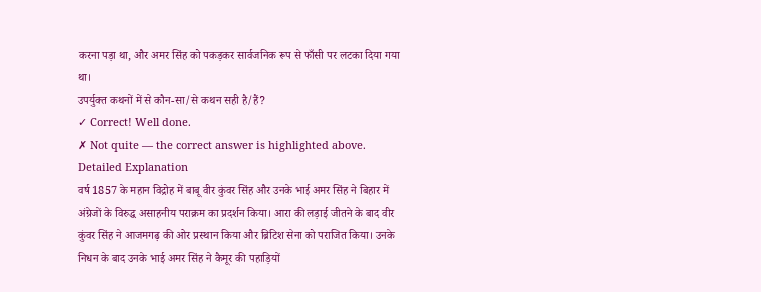करना पड़ा था, और अमर सिंह को पकड़कर सार्वजनिक रूप से फाँसी पर लटका दिया गया था।
उपर्युक्त कथनों में से कौन-सा/से कथन सही है/हैं?
✓ Correct! Well done.
✗ Not quite — the correct answer is highlighted above.
Detailed Explanation
वर्ष 1857 के महान विद्रोह में बाबू वीर कुंवर सिंह और उनके भाई अमर सिंह ने बिहार में अंग्रेजों के विरुद्ध असाहनीय पराक्रम का प्रदर्शन किया। आरा की लड़ाई जीतने के बाद वीर कुंवर सिंह ने आजमगढ़ की ओर प्रस्थान किया और ब्रिटिश सेना को पराजित किया। उनके निधन के बाद उनके भाई अमर सिंह ने कैमूर की पहाड़ियों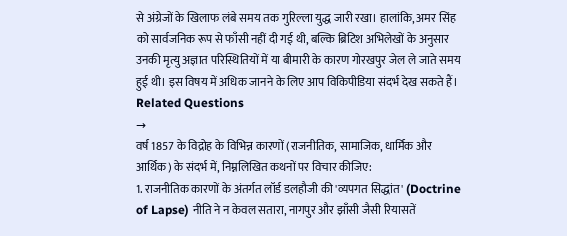से अंग्रेजों के खिलाफ लंबे समय तक गुरिल्ला युद्ध जारी रखा। हालांकि, अमर सिंह को सार्वजनिक रूप से फाँसी नहीं दी गई थी, बल्कि ब्रिटिश अभिलेखों के अनुसार उनकी मृत्यु अज्ञात परिस्थितियों में या बीमारी के कारण गोरखपुर जेल ले जाते समय हुई थी। इस विषय में अधिक जानने के लिए आप विकिपीडिया संदर्भ देख सकते हैं।
Related Questions
→
वर्ष 1857 के विद्रोह के विभिन्न कारणों (राजनीतिक, सामाजिक, धार्मिक और आर्थिक) के संदर्भ में, निम्नलिखित कथनों पर विचार कीजिए:
1. राजनीतिक कारणों के अंतर्गत लॉर्ड डलहौजी की 'व्यपगत सिद्धांत' (Doctrine of Lapse) नीति ने न केवल सतारा, नागपुर और झाँसी जैसी रियासतें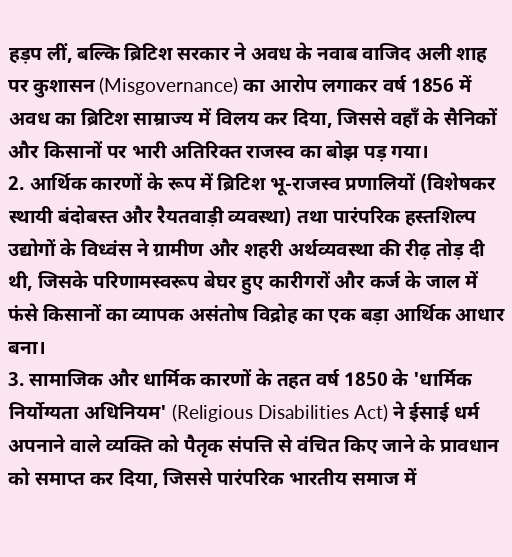हड़प लीं, बल्कि ब्रिटिश सरकार ने अवध के नवाब वाजिद अली शाह पर कुशासन (Misgovernance) का आरोप लगाकर वर्ष 1856 में अवध का ब्रिटिश साम्राज्य में विलय कर दिया, जिससे वहाँ के सैनिकों और किसानों पर भारी अतिरिक्त राजस्व का बोझ पड़ गया।
2. आर्थिक कारणों के रूप में ब्रिटिश भू-राजस्व प्रणालियों (विशेषकर स्थायी बंदोबस्त और रैयतवाड़ी व्यवस्था) तथा पारंपरिक हस्तशिल्प उद्योगों के विध्वंस ने ग्रामीण और शहरी अर्थव्यवस्था की रीढ़ तोड़ दी थी, जिसके परिणामस्वरूप बेघर हुए कारीगरों और कर्ज के जाल में फंसे किसानों का व्यापक असंतोष विद्रोह का एक बड़ा आर्थिक आधार बना।
3. सामाजिक और धार्मिक कारणों के तहत वर्ष 1850 के 'धार्मिक निर्योग्यता अधिनियम' (Religious Disabilities Act) ने ईसाई धर्म अपनाने वाले व्यक्ति को पैतृक संपत्ति से वंचित किए जाने के प्रावधान को समाप्त कर दिया, जिससे पारंपरिक भारतीय समाज में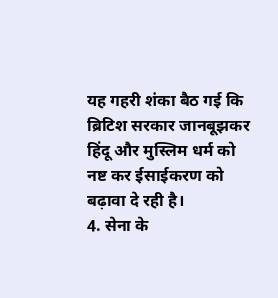यह गहरी शंका बैठ गई कि ब्रिटिश सरकार जानबूझकर हिंदू और मुस्लिम धर्म को नष्ट कर ईसाईकरण को बढ़ावा दे रही है।
4. सेना के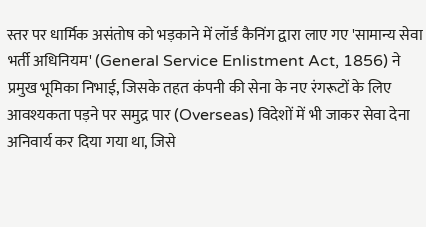स्तर पर धार्मिक असंतोष को भड़काने में लॉर्ड कैनिंग द्वारा लाए गए 'सामान्य सेवा भर्ती अधिनियम' (General Service Enlistment Act, 1856) ने प्रमुख भूमिका निभाई, जिसके तहत कंपनी की सेना के नए रंगरूटों के लिए आवश्यकता पड़ने पर समुद्र पार (Overseas) विदेशों में भी जाकर सेवा देना अनिवार्य कर दिया गया था, जिसे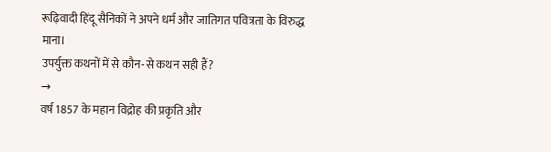रूढ़िवादी हिंदू सैनिकों ने अपने धर्म और जातिगत पवित्रता के विरुद्ध माना।
उपर्युक्त कथनों में से कौन-से कथन सही हैं?
→
वर्ष 1857 के महान विद्रोह की प्रकृति और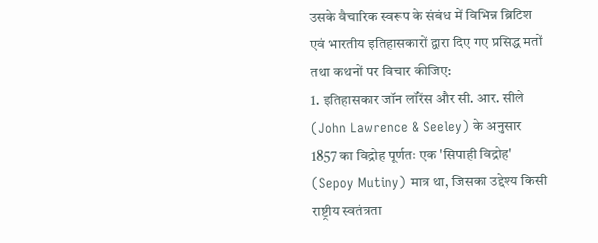उसके वैचारिक स्वरूप के संबंध में विभिन्न ब्रिटिश एवं भारतीय इतिहासकारों द्वारा दिए गए प्रसिद्ध मतों तथा कथनों पर विचार कीजिए:
1. इतिहासकार जॉन लॉरेंस और सी. आर. सीले (John Lawrence & Seeley) के अनुसार 1857 का विद्रोह पूर्णतः एक 'सिपाही विद्रोह' (Sepoy Mutiny) मात्र था, जिसका उद्देश्य किसी राष्ट्रीय स्वतंत्रता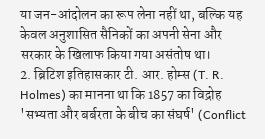या जन-आंदोलन का रूप लेना नहीं था, बल्कि यह केवल अनुशासित सैनिकों का अपनी सेना और सरकार के खिलाफ किया गया असंतोष था।
2. ब्रिटिश इतिहासकार टी. आर. होम्स (T. R. Holmes) का मानना था कि 1857 का विद्रोह 'सभ्यता और बर्बरता के बीच का संघर्ष' (Conflict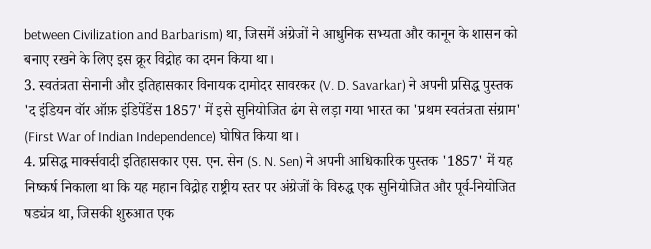between Civilization and Barbarism) था, जिसमें अंग्रेजों ने आधुनिक सभ्यता और कानून के शासन को बनाए रखने के लिए इस क्रूर विद्रोह का दमन किया था।
3. स्वतंत्रता सेनानी और इतिहासकार विनायक दामोदर सावरकर (V. D. Savarkar) ने अपनी प्रसिद्ध पुस्तक 'द इंडियन वॉर ऑफ़ इंडिपेंडेंस 1857' में इसे सुनियोजित ढंग से लड़ा गया भारत का 'प्रथम स्वतंत्रता संग्राम' (First War of Indian Independence) घोषित किया था।
4. प्रसिद्ध मार्क्सवादी इतिहासकार एस. एन. सेन (S. N. Sen) ने अपनी आधिकारिक पुस्तक '1857' में यह निष्कर्ष निकाला था कि यह महान विद्रोह राष्ट्रीय स्तर पर अंग्रेजों के विरुद्ध एक सुनियोजित और पूर्व-नियोजित षड्यंत्र था, जिसकी शुरुआत एक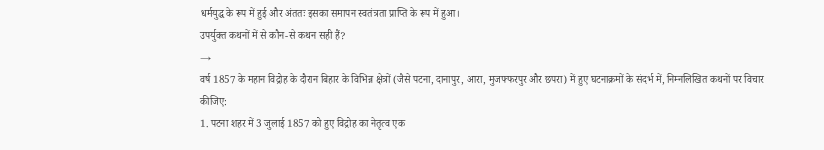धर्मयुद्ध के रूप में हुई और अंततः इसका समापन स्वतंत्रता प्राप्ति के रूप में हुआ।
उपर्युक्त कथनों में से कौन-से कथन सही हैं?
→
वर्ष 1857 के महान विद्रोह के दौरान बिहार के विभिन्न क्षेत्रों (जैसे पटना, दानापुर, आरा, मुजफ्फरपुर और छपरा) में हुए घटनाक्रमों के संदर्भ में, निम्नलिखित कथनों पर विचार कीजिए:
1. पटना शहर में 3 जुलाई 1857 को हुए विद्रोह का नेतृत्व एक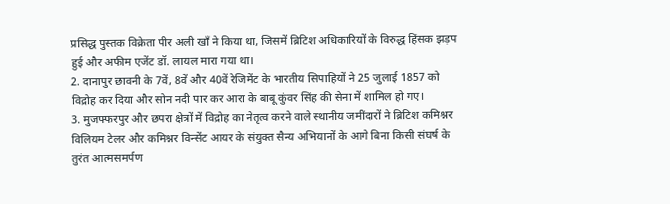प्रसिद्ध पुस्तक विक्रेता पीर अली खाँ ने किया था, जिसमें ब्रिटिश अधिकारियों के विरुद्ध हिंसक झड़प हुई और अफीम एजेंट डॉ. लायल मारा गया था।
2. दानापुर छावनी के 7वें, 8वें और 40वें रेजिमेंट के भारतीय सिपाहियों ने 25 जुलाई 1857 को विद्रोह कर दिया और सोन नदी पार कर आरा के बाबू कुंवर सिंह की सेना में शामिल हो गए।
3. मुजफ्फरपुर और छपरा क्षेत्रों में विद्रोह का नेतृत्व करने वाले स्थानीय जमींदारों ने ब्रिटिश कमिश्नर विलियम टेलर और कमिश्नर विन्सेंट आयर के संयुक्त सैन्य अभियानों के आगे बिना किसी संघर्ष के तुरंत आत्मसमर्पण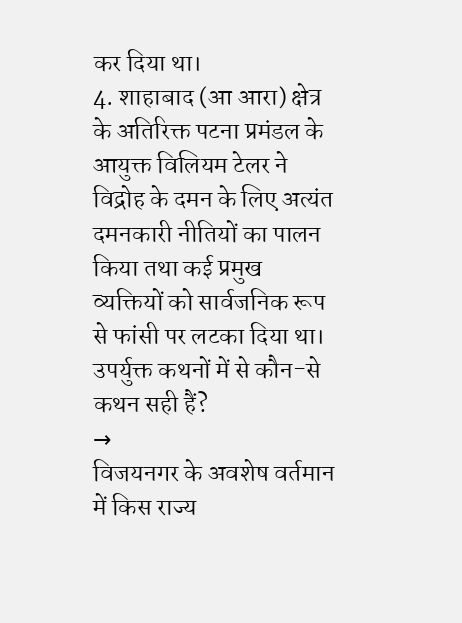कर दिया था।
4. शाहाबाद (आ आरा) क्षेत्र के अतिरिक्त पटना प्रमंडल के आयुक्त विलियम टेलर ने विद्रोह के दमन के लिए अत्यंत दमनकारी नीतियों का पालन किया तथा कई प्रमुख व्यक्तियों को सार्वजनिक रूप से फांसी पर लटका दिया था।
उपर्युक्त कथनों में से कौन-से कथन सही हैं?
→
विजयनगर के अवशेष वर्तमान में किस राज्य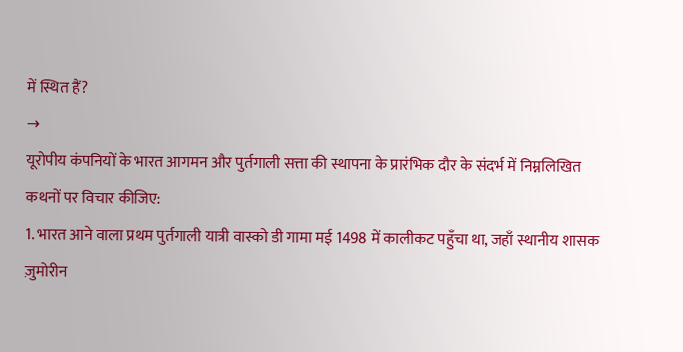में स्थित हैं?
→
यूरोपीय कंपनियों के भारत आगमन और पुर्तगाली सत्ता की स्थापना के प्रारंभिक दौर के संदर्भ में निम्नलिखित कथनों पर विचार कीजिए:
1. भारत आने वाला प्रथम पुर्तगाली यात्री वास्को डी गामा मई 1498 में कालीकट पहुँचा था, जहाँ स्थानीय शासक ज़ुमोरीन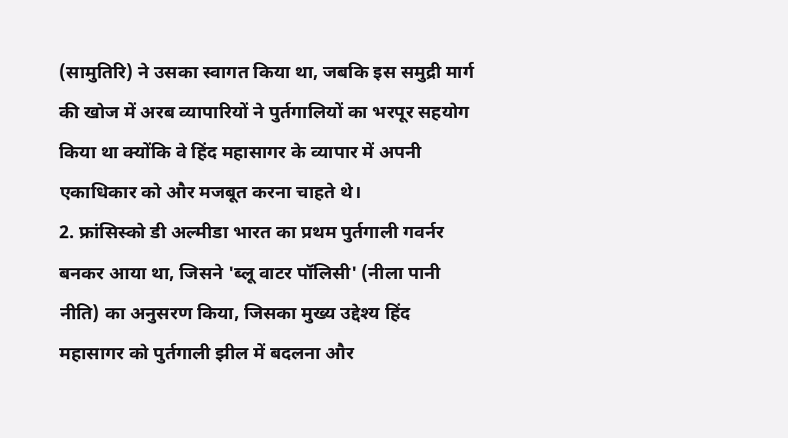(सामुतिरि) ने उसका स्वागत किया था, जबकि इस समुद्री मार्ग की खोज में अरब व्यापारियों ने पुर्तगालियों का भरपूर सहयोग किया था क्योंकि वे हिंद महासागर के व्यापार में अपनी एकाधिकार को और मजबूत करना चाहते थे।
2. फ्रांसिस्को डी अल्मीडा भारत का प्रथम पुर्तगाली गवर्नर बनकर आया था, जिसने 'ब्लू वाटर पॉलिसी' (नीला पानी नीति) का अनुसरण किया, जिसका मुख्य उद्देश्य हिंद महासागर को पुर्तगाली झील में बदलना और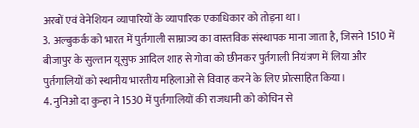अरबों एवं वेनेशियन व्यापारियों के व्यापारिक एकाधिकार को तोड़ना था।
3. अल्बुकर्क को भारत में पुर्तगाली साम्राज्य का वास्तविक संस्थापक माना जाता है, जिसने 1510 में बीजापुर के सुल्तान यूसुफ आदिल शाह से गोवा को छीनकर पुर्तगाली नियंत्रण में लिया और पुर्तगालियों को स्थानीय भारतीय महिलाओं से विवाह करने के लिए प्रोत्साहित किया।
4. नुनिओ दा कुन्हा ने 1530 में पुर्तगालियों की राजधानी को कोचिन से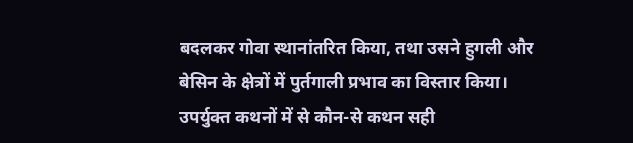बदलकर गोवा स्थानांतरित किया, तथा उसने हुगली और बेसिन के क्षेत्रों में पुर्तगाली प्रभाव का विस्तार किया।
उपर्युक्त कथनों में से कौन-से कथन सही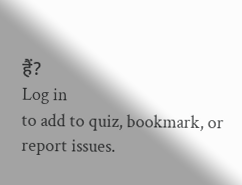हैं?
Log in
to add to quiz, bookmark, or report issues.